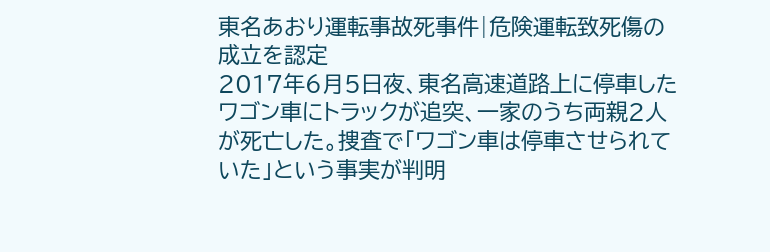東名あおり運転事故死事件|危険運転致死傷の成立を認定
2017年6月5日夜、東名高速道路上に停車したワゴン車にトラックが追突、一家のうち両親2人が死亡した。捜査で「ワゴン車は停車させられていた」という事実が判明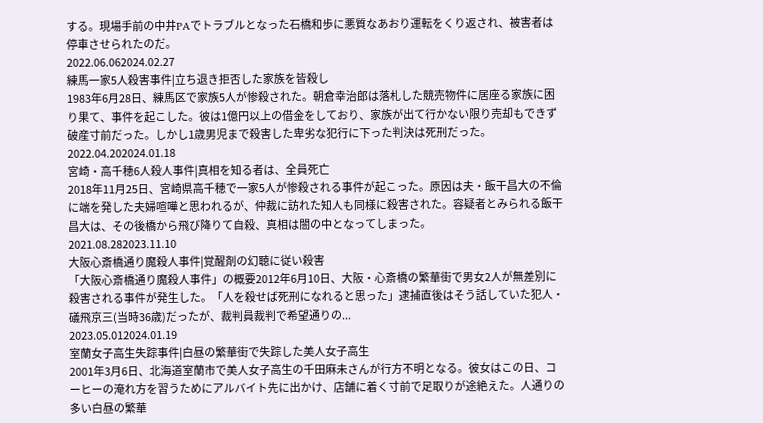する。現場手前の中井PAでトラブルとなった石橋和歩に悪質なあおり運転をくり返され、被害者は停車させられたのだ。
2022.06.062024.02.27
練馬一家5人殺害事件|立ち退き拒否した家族を皆殺し
1983年6月28日、練馬区で家族5人が惨殺された。朝倉幸治郎は落札した競売物件に居座る家族に困り果て、事件を起こした。彼は1億円以上の借金をしており、家族が出て行かない限り売却もできず破産寸前だった。しかし1歳男児まで殺害した卑劣な犯行に下った判決は死刑だった。
2022.04.202024.01.18
宮崎・高千穂6人殺人事件|真相を知る者は、全員死亡
2018年11月25日、宮崎県高千穂で一家5人が惨殺される事件が起こった。原因は夫・飯干昌大の不倫に端を発した夫婦喧嘩と思われるが、仲裁に訪れた知人も同様に殺害された。容疑者とみられる飯干昌大は、その後橋から飛び降りて自殺、真相は闇の中となってしまった。
2021.08.282023.11.10
大阪心斎橋通り魔殺人事件|覚醒剤の幻聴に従い殺害
「大阪心斎橋通り魔殺人事件」の概要2012年6月10日、大阪・心斎橋の繁華街で男女2人が無差別に殺害される事件が発生した。「人を殺せば死刑になれると思った」逮捕直後はそう話していた犯人・礒飛京三(当時36歳)だったが、裁判員裁判で希望通りの...
2023.05.012024.01.19
室蘭女子高生失踪事件|白昼の繁華街で失踪した美人女子高生
2001年3月6日、北海道室蘭市で美人女子高生の千田麻未さんが行方不明となる。彼女はこの日、コーヒーの淹れ方を習うためにアルバイト先に出かけ、店舗に着く寸前で足取りが途絶えた。人通りの多い白昼の繁華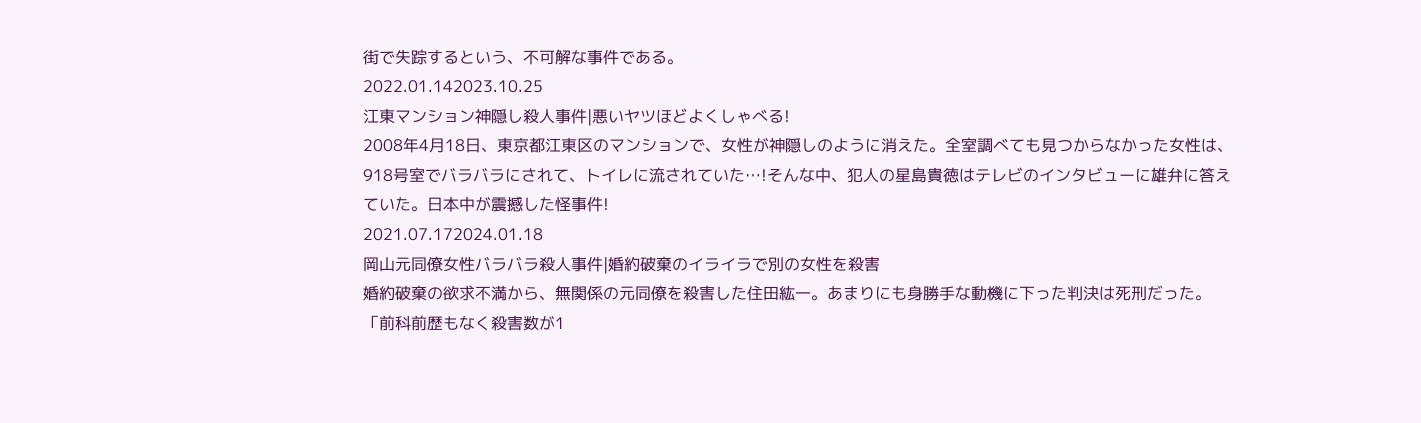街で失踪するという、不可解な事件である。
2022.01.142023.10.25
江東マンション神隠し殺人事件|悪いヤツほどよくしゃべる!
2008年4月18日、東京都江東区のマンションで、女性が神隠しのように消えた。全室調べても見つからなかった女性は、918号室でバラバラにされて、トイレに流されていた…!そんな中、犯人の星島貴徳はテレビのインタビューに雄弁に答えていた。日本中が震撼した怪事件!
2021.07.172024.01.18
岡山元同僚女性バラバラ殺人事件|婚約破棄のイライラで別の女性を殺害
婚約破棄の欲求不満から、無関係の元同僚を殺害した住田紘一。あまりにも身勝手な動機に下った判決は死刑だった。「前科前歴もなく殺害数が1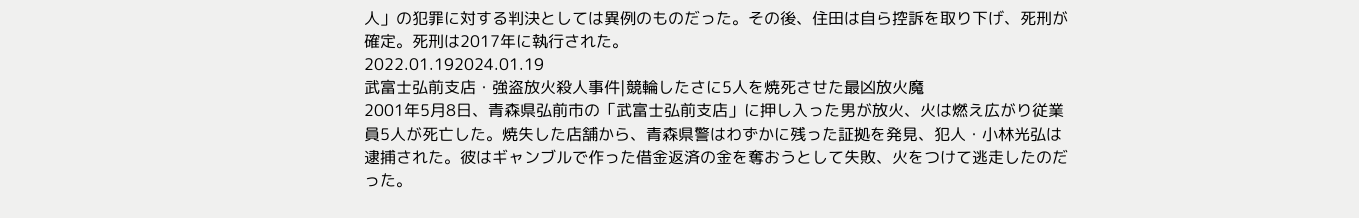人」の犯罪に対する判決としては異例のものだった。その後、住田は自ら控訴を取り下げ、死刑が確定。死刑は2017年に執行された。
2022.01.192024.01.19
武富士弘前支店・強盗放火殺人事件|競輪したさに5人を焼死させた最凶放火魔
2001年5月8日、青森県弘前市の「武富士弘前支店」に押し入った男が放火、火は燃え広がり従業員5人が死亡した。焼失した店舗から、青森県警はわずかに残った証拠を発見、犯人・小林光弘は逮捕された。彼はギャンブルで作った借金返済の金を奪おうとして失敗、火をつけて逃走したのだった。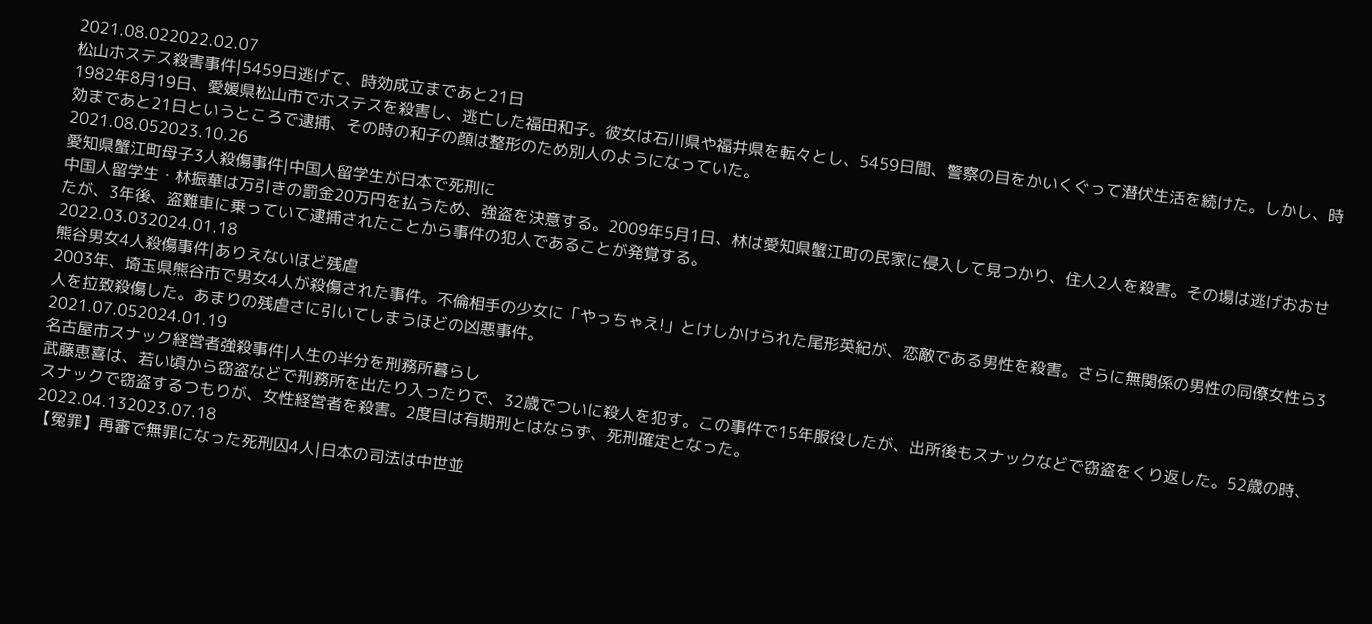2021.08.022022.02.07
松山ホステス殺害事件|5459日逃げて、時効成立まであと21日
1982年8月19日、愛媛県松山市でホステスを殺害し、逃亡した福田和子。彼女は石川県や福井県を転々とし、5459日間、警察の目をかいくぐって潜伏生活を続けた。しかし、時効まであと21日というところで逮捕、その時の和子の顔は整形のため別人のようになっていた。
2021.08.052023.10.26
愛知県蟹江町母子3人殺傷事件|中国人留学生が日本で死刑に
中国人留学生・林振華は万引きの罰金20万円を払うため、強盗を決意する。2009年5月1日、林は愛知県蟹江町の民家に侵入して見つかり、住人2人を殺害。その場は逃げおおせたが、3年後、盗難車に乗っていて逮捕されたことから事件の犯人であることが発覚する。
2022.03.032024.01.18
熊谷男女4人殺傷事件|ありえないほど残虐
2003年、埼玉県熊谷市で男女4人が殺傷された事件。不倫相手の少女に「やっちゃえ!」とけしかけられた尾形英紀が、恋敵である男性を殺害。さらに無関係の男性の同僚女性ら3人を拉致殺傷した。あまりの残虐さに引いてしまうほどの凶悪事件。
2021.07.052024.01.19
名古屋市スナック経営者強殺事件|人生の半分を刑務所暮らし
武藤恵喜は、若い頃から窃盗などで刑務所を出たり入ったりで、32歳でついに殺人を犯す。この事件で15年服役したが、出所後もスナックなどで窃盗をくり返した。52歳の時、スナックで窃盗するつもりが、女性経営者を殺害。2度目は有期刑とはならず、死刑確定となった。
2022.04.132023.07.18
【冤罪】再審で無罪になった死刑囚4人|日本の司法は中世並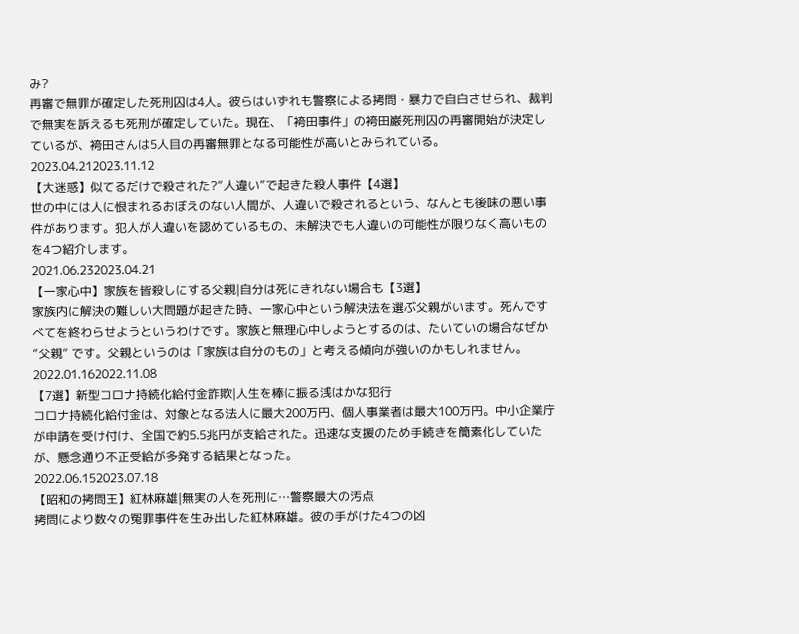み?
再審で無罪が確定した死刑囚は4人。彼らはいずれも警察による拷問・暴力で自白させられ、裁判で無実を訴えるも死刑が確定していた。現在、「袴田事件」の袴田巌死刑囚の再審開始が決定しているが、袴田さんは5人目の再審無罪となる可能性が高いとみられている。
2023.04.212023.11.12
【大迷惑】似てるだけで殺された?”人違い”で起きた殺人事件【4選】
世の中には人に恨まれるおぼえのない人間が、人違いで殺されるという、なんとも後味の悪い事件があります。犯人が人違いを認めているもの、未解決でも人違いの可能性が限りなく高いものを4つ紹介します。
2021.06.232023.04.21
【一家心中】家族を皆殺しにする父親|自分は死にきれない場合も【3選】
家族内に解決の難しい大問題が起きた時、一家心中という解決法を選ぶ父親がいます。死んですべてを終わらせようというわけです。家族と無理心中しようとするのは、たいていの場合なぜか ”父親” です。父親というのは「家族は自分のもの」と考える傾向が強いのかもしれません。
2022.01.162022.11.08
【7選】新型コロナ持続化給付金詐欺|人生を棒に振る浅はかな犯行
コロナ持続化給付金は、対象となる法人に最大200万円、個人事業者は最大100万円。中小企業庁が申請を受け付け、全国で約5.5兆円が支給された。迅速な支援のため手続きを簡素化していたが、懸念通り不正受給が多発する結果となった。
2022.06.152023.07.18
【昭和の拷問王】紅林麻雄|無実の人を死刑に…警察最大の汚点
拷問により数々の冤罪事件を生み出した紅林麻雄。彼の手がけた4つの凶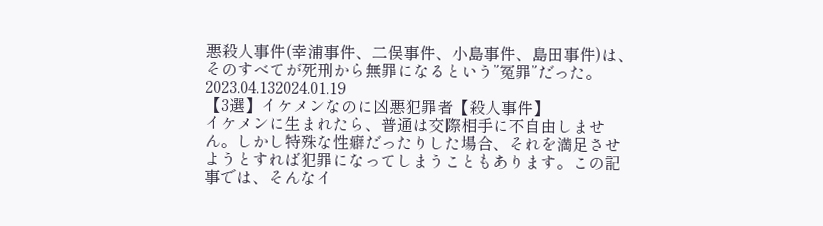悪殺人事件(幸浦事件、二俣事件、小島事件、島田事件)は、そのすべてが死刑から無罪になるという”冤罪”だった。
2023.04.132024.01.19
【3選】イケメンなのに凶悪犯罪者【殺人事件】
イケメンに生まれたら、普通は交際相手に不自由しません。しかし特殊な性癖だったりした場合、それを満足させようとすれば犯罪になってしまうこともあります。この記事では、そんなイ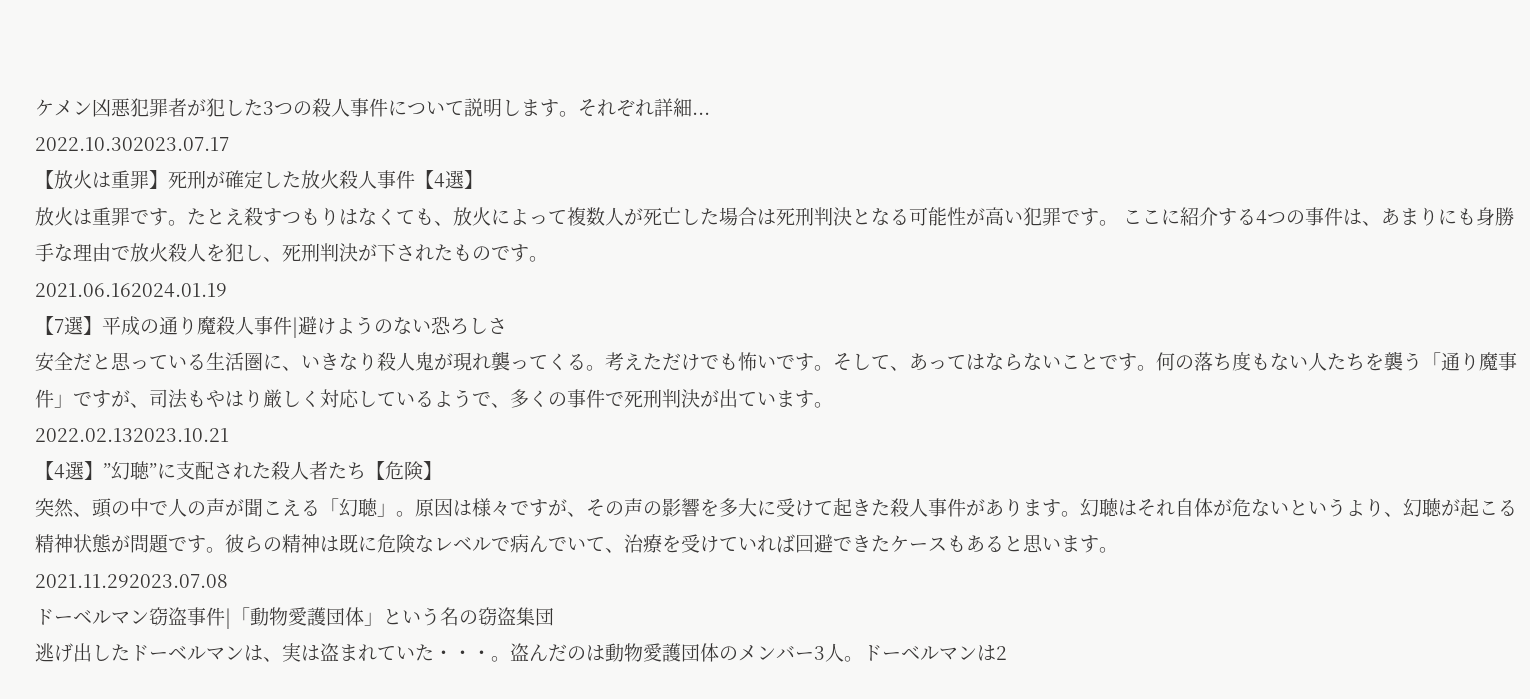ケメン凶悪犯罪者が犯した3つの殺人事件について説明します。それぞれ詳細...
2022.10.302023.07.17
【放火は重罪】死刑が確定した放火殺人事件【4選】
放火は重罪です。たとえ殺すつもりはなくても、放火によって複数人が死亡した場合は死刑判決となる可能性が高い犯罪です。 ここに紹介する4つの事件は、あまりにも身勝手な理由で放火殺人を犯し、死刑判決が下されたものです。
2021.06.162024.01.19
【7選】平成の通り魔殺人事件|避けようのない恐ろしさ
安全だと思っている生活圏に、いきなり殺人鬼が現れ襲ってくる。考えただけでも怖いです。そして、あってはならないことです。何の落ち度もない人たちを襲う「通り魔事件」ですが、司法もやはり厳しく対応しているようで、多くの事件で死刑判決が出ています。
2022.02.132023.10.21
【4選】”幻聴”に支配された殺人者たち【危険】
突然、頭の中で人の声が聞こえる「幻聴」。原因は様々ですが、その声の影響を多大に受けて起きた殺人事件があります。幻聴はそれ自体が危ないというより、幻聴が起こる精神状態が問題です。彼らの精神は既に危険なレベルで病んでいて、治療を受けていれば回避できたケースもあると思います。
2021.11.292023.07.08
ドーベルマン窃盗事件|「動物愛護団体」という名の窃盗集団
逃げ出したドーベルマンは、実は盗まれていた・・・。盗んだのは動物愛護団体のメンバー3人。ドーベルマンは2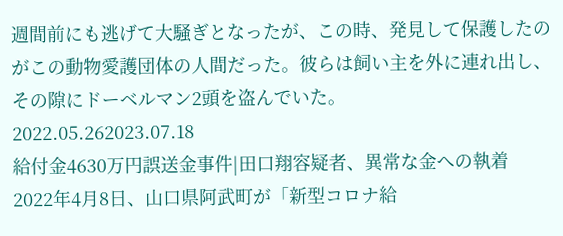週間前にも逃げて大騒ぎとなったが、この時、発見して保護したのがこの動物愛護団体の人間だった。彼らは飼い主を外に連れ出し、その隙にドーベルマン2頭を盗んでいた。
2022.05.262023.07.18
給付金4630万円誤送金事件|田口翔容疑者、異常な金への執着
2022年4月8日、山口県阿武町が「新型コロナ給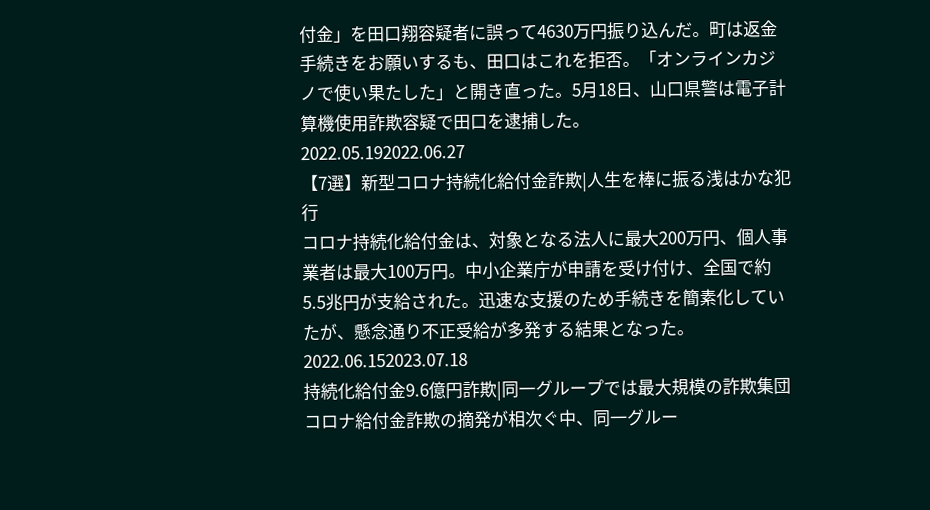付金」を田口翔容疑者に誤って4630万円振り込んだ。町は返金手続きをお願いするも、田口はこれを拒否。「オンラインカジノで使い果たした」と開き直った。5月18日、山口県警は電子計算機使用詐欺容疑で田口を逮捕した。
2022.05.192022.06.27
【7選】新型コロナ持続化給付金詐欺|人生を棒に振る浅はかな犯行
コロナ持続化給付金は、対象となる法人に最大200万円、個人事業者は最大100万円。中小企業庁が申請を受け付け、全国で約5.5兆円が支給された。迅速な支援のため手続きを簡素化していたが、懸念通り不正受給が多発する結果となった。
2022.06.152023.07.18
持続化給付金9.6億円詐欺|同一グループでは最大規模の詐欺集団
コロナ給付金詐欺の摘発が相次ぐ中、同一グルー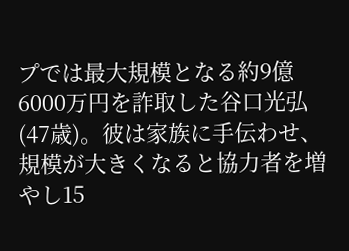プでは最大規模となる約9億6000万円を詐取した谷口光弘(47歳)。彼は家族に手伝わせ、規模が大きくなると協力者を増やし15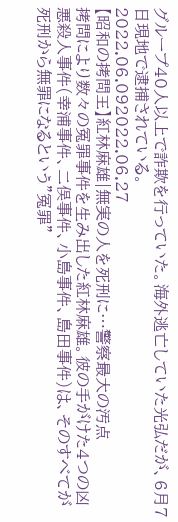グループ40人以上で詐欺を行っていた。海外逃亡していた光弘だが、6月7日現地で逮捕されている。
2022.06.092022.06.27
【昭和の拷問王】紅林麻雄|無実の人を死刑に…警察最大の汚点
拷問により数々の冤罪事件を生み出した紅林麻雄。彼の手がけた4つの凶悪殺人事件(幸浦事件、二俣事件、小島事件、島田事件)は、そのすべてが死刑から無罪になるという”冤罪”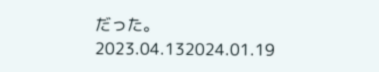だった。
2023.04.132024.01.19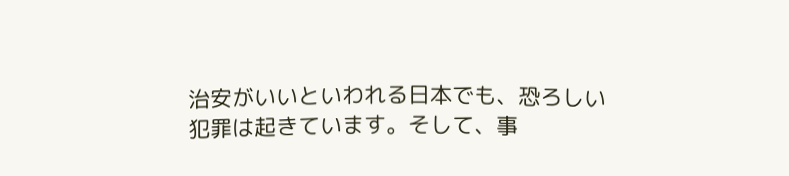治安がいいといわれる日本でも、恐ろしい犯罪は起きています。そして、事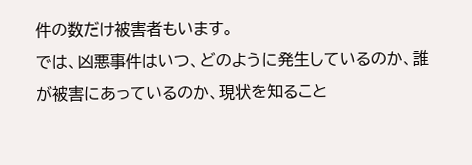件の数だけ被害者もいます。
では、凶悪事件はいつ、どのように発生しているのか、誰が被害にあっているのか、現状を知ること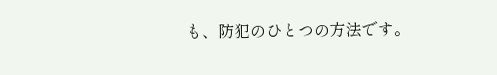も、防犯のひとつの方法です。